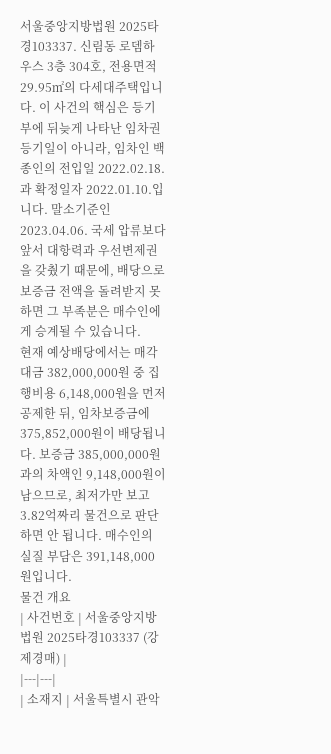서울중앙지방법원 2025타경103337. 신림동 로뎀하우스 3층 304호, 전용면적 29.95㎡의 다세대주택입니다. 이 사건의 핵심은 등기부에 뒤늦게 나타난 임차권등기일이 아니라, 임차인 백종인의 전입일 2022.02.18.과 확정일자 2022.01.10.입니다. 말소기준인 2023.04.06. 국세 압류보다 앞서 대항력과 우선변제권을 갖췄기 때문에, 배당으로 보증금 전액을 돌려받지 못하면 그 부족분은 매수인에게 승계될 수 있습니다.
현재 예상배당에서는 매각대금 382,000,000원 중 집행비용 6,148,000원을 먼저 공제한 뒤, 임차보증금에 375,852,000원이 배당됩니다. 보증금 385,000,000원과의 차액인 9,148,000원이 남으므로, 최저가만 보고 3.82억짜리 물건으로 판단하면 안 됩니다. 매수인의 실질 부담은 391,148,000원입니다.
물건 개요
| 사건번호 | 서울중앙지방법원 2025타경103337 (강제경매) |
|---|---|
| 소재지 | 서울특별시 관악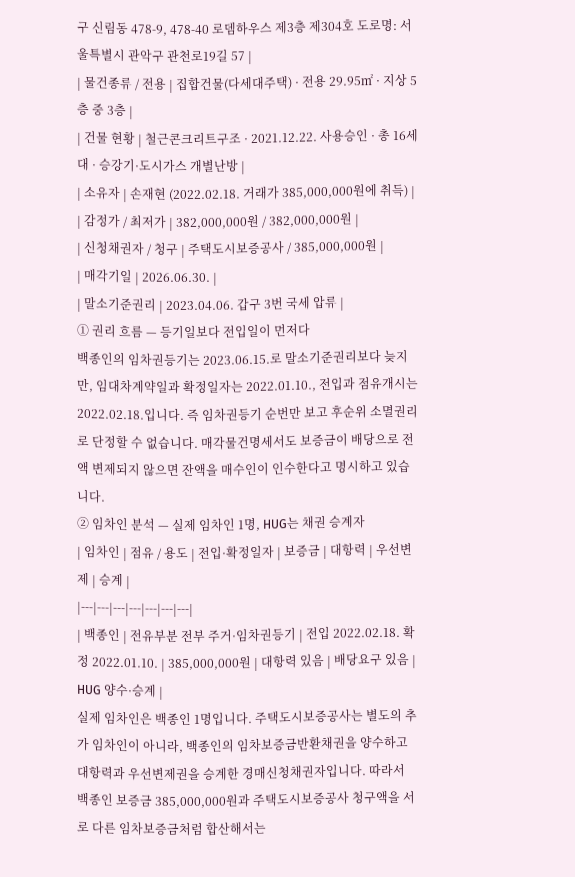구 신림동 478-9, 478-40 로뎀하우스 제3층 제304호 도로명: 서울특별시 관악구 관천로19길 57 |
| 물건종류 / 전용 | 집합건물(다세대주택) · 전용 29.95㎡ · 지상 5층 중 3층 |
| 건물 현황 | 철근콘크리트구조 · 2021.12.22. 사용승인 · 총 16세대 · 승강기·도시가스 개별난방 |
| 소유자 | 손재현 (2022.02.18. 거래가 385,000,000원에 취득) |
| 감정가 / 최저가 | 382,000,000원 / 382,000,000원 |
| 신청채권자 / 청구 | 주택도시보증공사 / 385,000,000원 |
| 매각기일 | 2026.06.30. |
| 말소기준권리 | 2023.04.06. 갑구 3번 국세 압류 |
① 권리 흐름 — 등기일보다 전입일이 먼저다
백종인의 임차권등기는 2023.06.15.로 말소기준권리보다 늦지만, 임대차계약일과 확정일자는 2022.01.10., 전입과 점유개시는 2022.02.18.입니다. 즉 임차권등기 순번만 보고 후순위 소멸권리로 단정할 수 없습니다. 매각물건명세서도 보증금이 배당으로 전액 변제되지 않으면 잔액을 매수인이 인수한다고 명시하고 있습니다.
② 임차인 분석 — 실제 임차인 1명, HUG는 채권 승계자
| 임차인 | 점유 / 용도 | 전입·확정일자 | 보증금 | 대항력 | 우선변제 | 승계 |
|---|---|---|---|---|---|---|
| 백종인 | 전유부분 전부 주거·임차권등기 | 전입 2022.02.18. 확정 2022.01.10. | 385,000,000원 | 대항력 있음 | 배당요구 있음 | HUG 양수·승계 |
실제 임차인은 백종인 1명입니다. 주택도시보증공사는 별도의 추가 임차인이 아니라, 백종인의 임차보증금반환채권을 양수하고 대항력과 우선변제권을 승계한 경매신청채권자입니다. 따라서 백종인 보증금 385,000,000원과 주택도시보증공사 청구액을 서로 다른 임차보증금처럼 합산해서는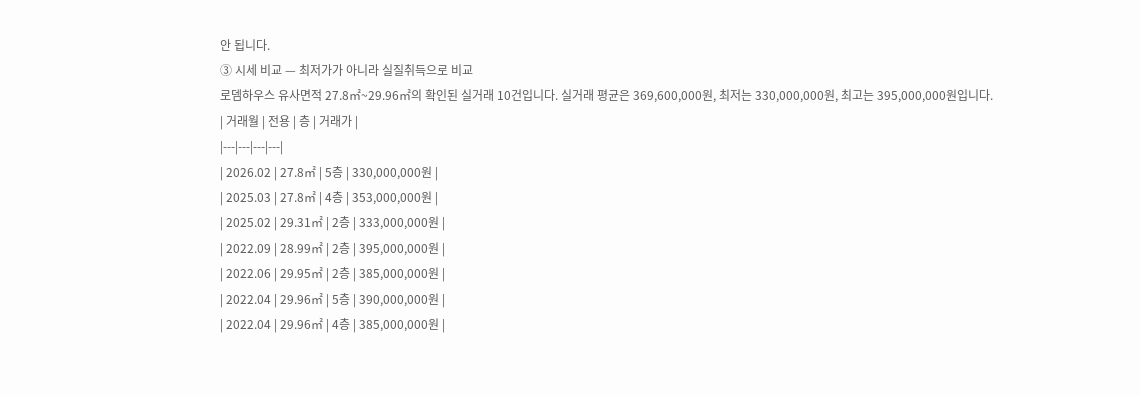안 됩니다.
③ 시세 비교 — 최저가가 아니라 실질취득으로 비교
로뎀하우스 유사면적 27.8㎡~29.96㎡의 확인된 실거래 10건입니다. 실거래 평균은 369,600,000원, 최저는 330,000,000원, 최고는 395,000,000원입니다.
| 거래월 | 전용 | 층 | 거래가 |
|---|---|---|---|
| 2026.02 | 27.8㎡ | 5층 | 330,000,000원 |
| 2025.03 | 27.8㎡ | 4층 | 353,000,000원 |
| 2025.02 | 29.31㎡ | 2층 | 333,000,000원 |
| 2022.09 | 28.99㎡ | 2층 | 395,000,000원 |
| 2022.06 | 29.95㎡ | 2층 | 385,000,000원 |
| 2022.04 | 29.96㎡ | 5층 | 390,000,000원 |
| 2022.04 | 29.96㎡ | 4층 | 385,000,000원 |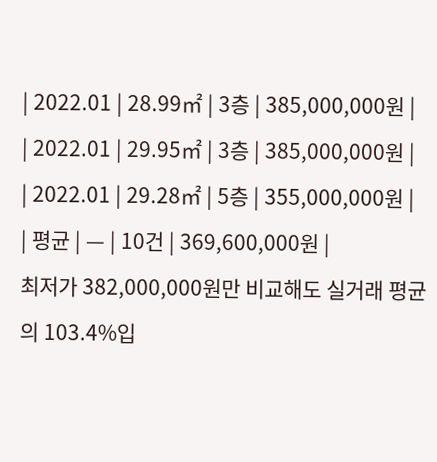| 2022.01 | 28.99㎡ | 3층 | 385,000,000원 |
| 2022.01 | 29.95㎡ | 3층 | 385,000,000원 |
| 2022.01 | 29.28㎡ | 5층 | 355,000,000원 |
| 평균 | — | 10건 | 369,600,000원 |
최저가 382,000,000원만 비교해도 실거래 평균의 103.4%입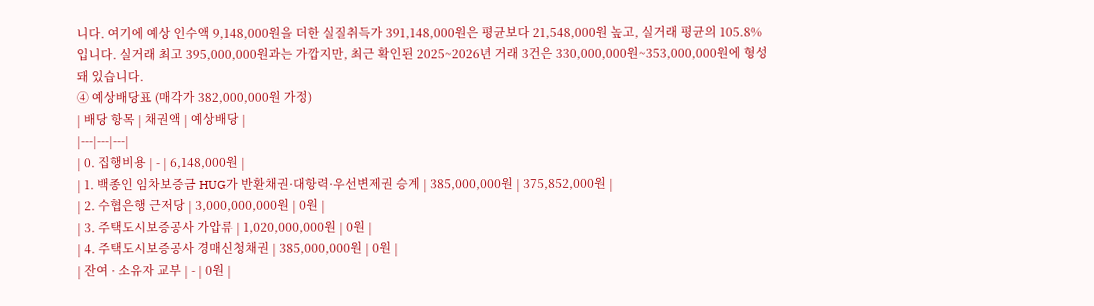니다. 여기에 예상 인수액 9,148,000원을 더한 실질취득가 391,148,000원은 평균보다 21,548,000원 높고, 실거래 평균의 105.8%입니다. 실거래 최고 395,000,000원과는 가깝지만, 최근 확인된 2025~2026년 거래 3건은 330,000,000원~353,000,000원에 형성돼 있습니다.
④ 예상배당표 (매각가 382,000,000원 가정)
| 배당 항목 | 채권액 | 예상배당 |
|---|---|---|
| 0. 집행비용 | - | 6,148,000원 |
| 1. 백종인 임차보증금 HUG가 반환채권·대항력·우선변제권 승계 | 385,000,000원 | 375,852,000원 |
| 2. 수협은행 근저당 | 3,000,000,000원 | 0원 |
| 3. 주택도시보증공사 가압류 | 1,020,000,000원 | 0원 |
| 4. 주택도시보증공사 경매신청채권 | 385,000,000원 | 0원 |
| 잔여 · 소유자 교부 | - | 0원 |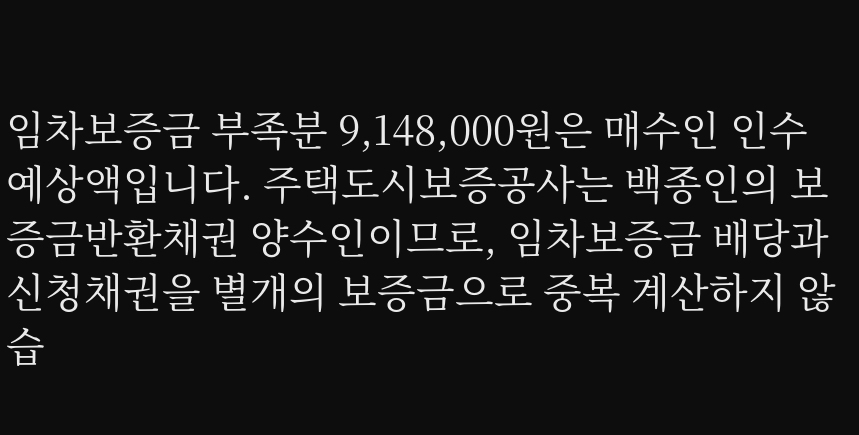임차보증금 부족분 9,148,000원은 매수인 인수 예상액입니다. 주택도시보증공사는 백종인의 보증금반환채권 양수인이므로, 임차보증금 배당과 신청채권을 별개의 보증금으로 중복 계산하지 않습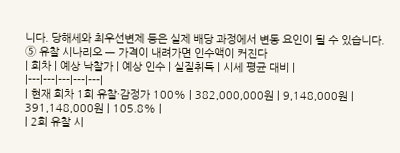니다. 당해세와 최우선변제 등은 실제 배당 과정에서 변동 요인이 될 수 있습니다.
⑤ 유찰 시나리오 — 가격이 내려가면 인수액이 커진다
| 회차 | 예상 낙찰가 | 예상 인수 | 실질취득 | 시세 평균 대비 |
|---|---|---|---|---|
| 현재 회차 1회 유찰·감정가 100% | 382,000,000원 | 9,148,000원 | 391,148,000원 | 105.8% |
| 2회 유찰 시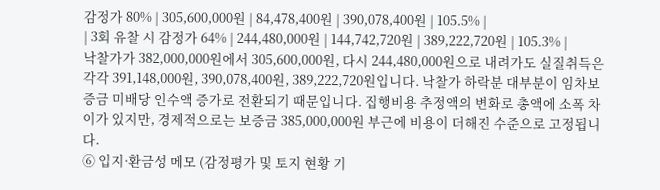감정가 80% | 305,600,000원 | 84,478,400원 | 390,078,400원 | 105.5% |
| 3회 유찰 시 감정가 64% | 244,480,000원 | 144,742,720원 | 389,222,720원 | 105.3% |
낙찰가가 382,000,000원에서 305,600,000원, 다시 244,480,000원으로 내려가도 실질취득은 각각 391,148,000원, 390,078,400원, 389,222,720원입니다. 낙찰가 하락분 대부분이 임차보증금 미배당 인수액 증가로 전환되기 때문입니다. 집행비용 추정액의 변화로 총액에 소폭 차이가 있지만, 경제적으로는 보증금 385,000,000원 부근에 비용이 더해진 수준으로 고정됩니다.
⑥ 입지·환금성 메모 (감정평가 및 토지 현황 기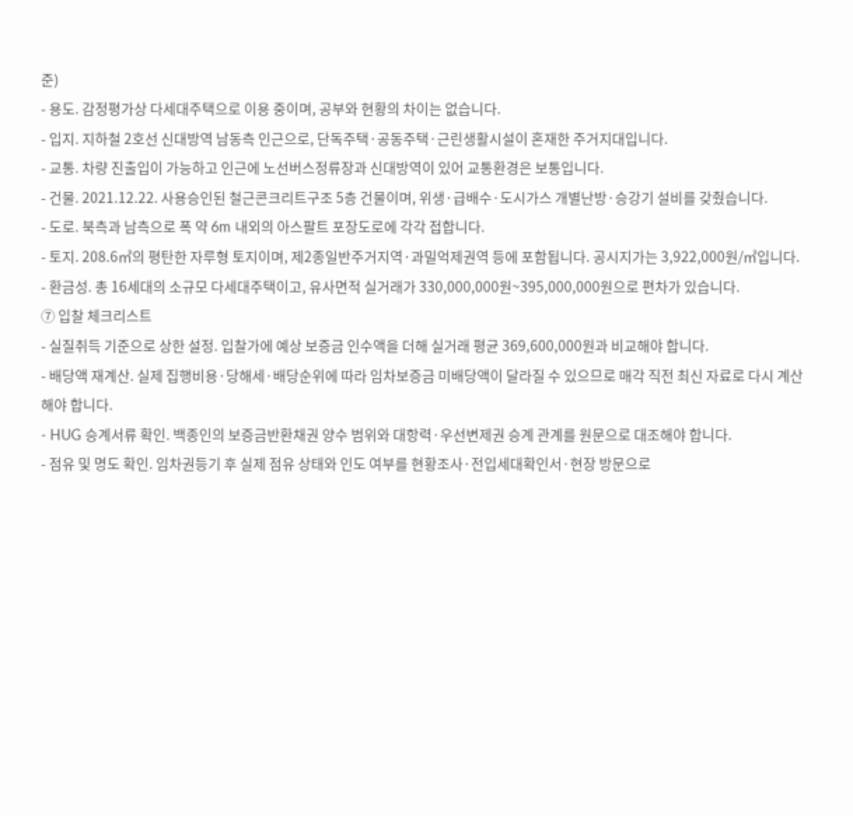준)
- 용도. 감정평가상 다세대주택으로 이용 중이며, 공부와 현황의 차이는 없습니다.
- 입지. 지하철 2호선 신대방역 남동측 인근으로, 단독주택·공동주택·근린생활시설이 혼재한 주거지대입니다.
- 교통. 차량 진출입이 가능하고 인근에 노선버스정류장과 신대방역이 있어 교통환경은 보통입니다.
- 건물. 2021.12.22. 사용승인된 철근콘크리트구조 5층 건물이며, 위생·급배수·도시가스 개별난방·승강기 설비를 갖췄습니다.
- 도로. 북측과 남측으로 폭 약 6m 내외의 아스팔트 포장도로에 각각 접합니다.
- 토지. 208.6㎡의 평탄한 자루형 토지이며, 제2종일반주거지역·과밀억제권역 등에 포함됩니다. 공시지가는 3,922,000원/㎡입니다.
- 환금성. 총 16세대의 소규모 다세대주택이고, 유사면적 실거래가 330,000,000원~395,000,000원으로 편차가 있습니다.
⑦ 입찰 체크리스트
- 실질취득 기준으로 상한 설정. 입찰가에 예상 보증금 인수액을 더해 실거래 평균 369,600,000원과 비교해야 합니다.
- 배당액 재계산. 실제 집행비용·당해세·배당순위에 따라 임차보증금 미배당액이 달라질 수 있으므로 매각 직전 최신 자료로 다시 계산해야 합니다.
- HUG 승계서류 확인. 백종인의 보증금반환채권 양수 범위와 대항력·우선변제권 승계 관계를 원문으로 대조해야 합니다.
- 점유 및 명도 확인. 임차권등기 후 실제 점유 상태와 인도 여부를 현황조사·전입세대확인서·현장 방문으로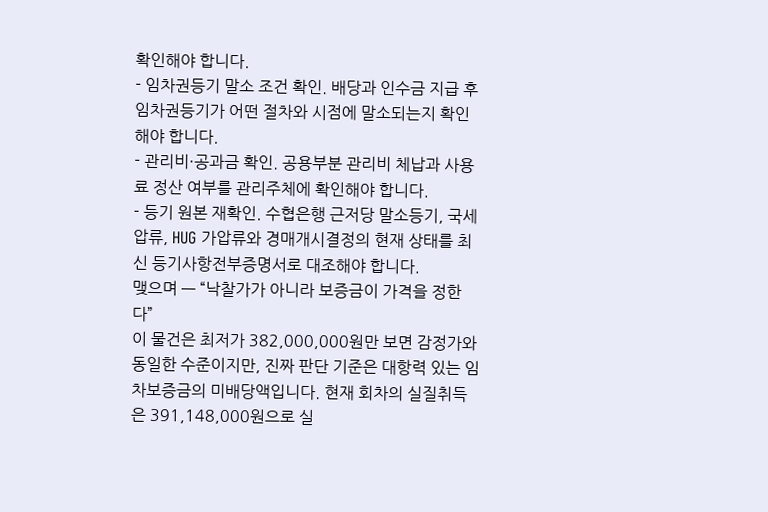확인해야 합니다.
- 임차권등기 말소 조건 확인. 배당과 인수금 지급 후 임차권등기가 어떤 절차와 시점에 말소되는지 확인해야 합니다.
- 관리비·공과금 확인. 공용부분 관리비 체납과 사용료 정산 여부를 관리주체에 확인해야 합니다.
- 등기 원본 재확인. 수협은행 근저당 말소등기, 국세 압류, HUG 가압류와 경매개시결정의 현재 상태를 최신 등기사항전부증명서로 대조해야 합니다.
맺으며 — “낙찰가가 아니라 보증금이 가격을 정한다”
이 물건은 최저가 382,000,000원만 보면 감정가와 동일한 수준이지만, 진짜 판단 기준은 대항력 있는 임차보증금의 미배당액입니다. 현재 회차의 실질취득은 391,148,000원으로 실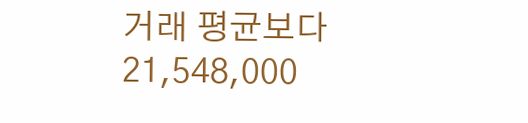거래 평균보다 21,548,000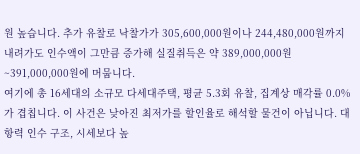원 높습니다. 추가 유찰로 낙찰가가 305,600,000원이나 244,480,000원까지 내려가도 인수액이 그만큼 증가해 실질취득은 약 389,000,000원~391,000,000원에 머뭅니다.
여기에 총 16세대의 소규모 다세대주택, 평균 5.3회 유찰, 집계상 매각률 0.0%가 겹칩니다. 이 사건은 낮아진 최저가를 할인율로 해석할 물건이 아닙니다. 대항력 인수 구조, 시세보다 높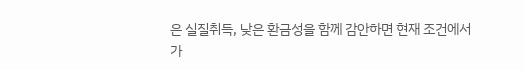은 실질취득, 낮은 환금성을 함께 감안하면 현재 조건에서 가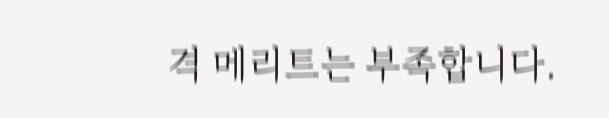격 메리트는 부족합니다.